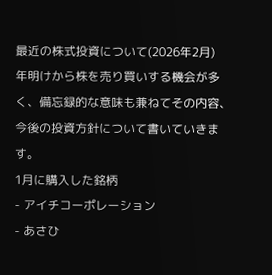最近の株式投資について(2026年2月)
年明けから株を売り買いする機会が多く、備忘録的な意味も兼ねてその内容、今後の投資方針について書いていきます。
1月に購入した銘柄
- アイチコーポレーション
- あさひ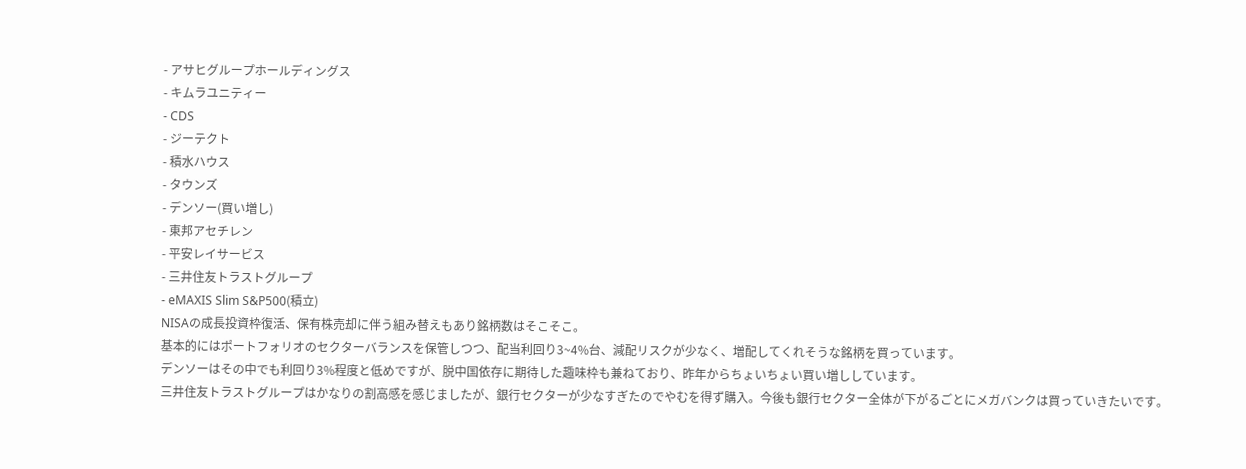- アサヒグループホールディングス
- キムラユニティー
- CDS
- ジーテクト
- 積水ハウス
- タウンズ
- デンソー(買い増し)
- 東邦アセチレン
- 平安レイサービス
- 三井住友トラストグループ
- eMAXIS Slim S&P500(積立)
NISAの成長投資枠復活、保有株売却に伴う組み替えもあり銘柄数はそこそこ。
基本的にはポートフォリオのセクターバランスを保管しつつ、配当利回り3~4%台、減配リスクが少なく、増配してくれそうな銘柄を買っています。
デンソーはその中でも利回り3%程度と低めですが、脱中国依存に期待した趣味枠も兼ねており、昨年からちょいちょい買い増ししています。
三井住友トラストグループはかなりの割高感を感じましたが、銀行セクターが少なすぎたのでやむを得ず購入。今後も銀行セクター全体が下がるごとにメガバンクは買っていきたいです。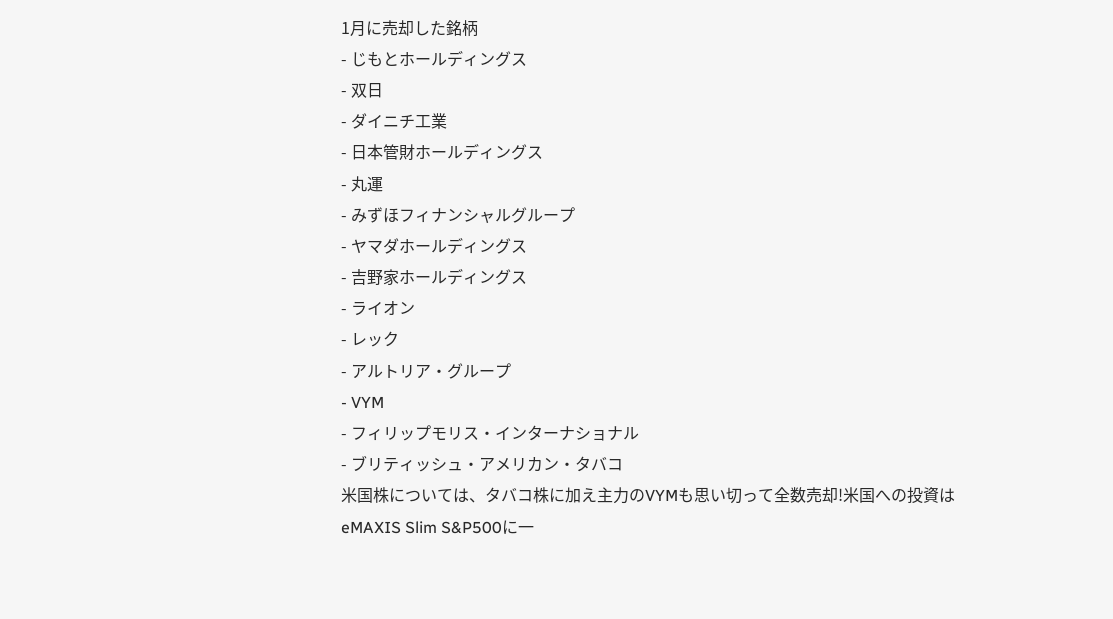1月に売却した銘柄
- じもとホールディングス
- 双日
- ダイニチ工業
- 日本管財ホールディングス
- 丸運
- みずほフィナンシャルグループ
- ヤマダホールディングス
- 吉野家ホールディングス
- ライオン
- レック
- アルトリア・グループ
- VYM
- フィリップモリス・インターナショナル
- ブリティッシュ・アメリカン・タバコ
米国株については、タバコ株に加え主力のVYMも思い切って全数売却!米国への投資はeMAXIS Slim S&P500に一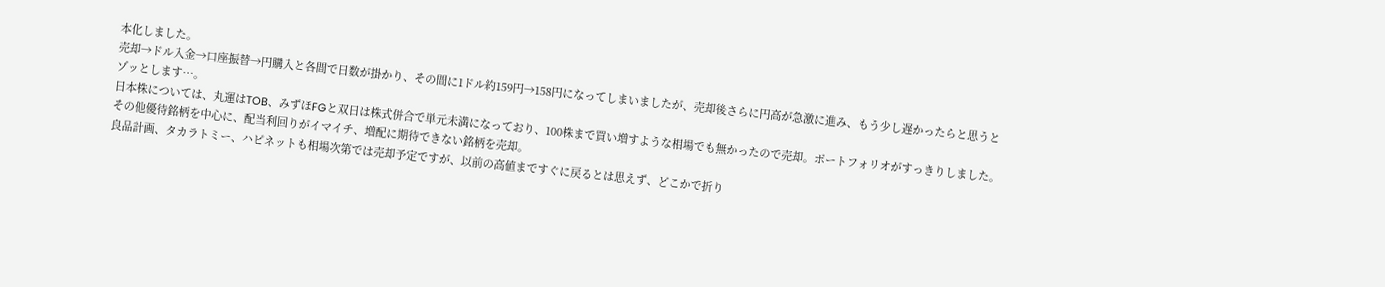本化しました。
売却→ドル入金→口座振替→円購入と各間で日数が掛かり、その間に1ドル約159円→158円になってしまいましたが、売却後さらに円高が急激に進み、もう少し遅かったらと思うとゾッとします…。
日本株については、丸運はTOB、みずほFGと双日は株式併合で単元未満になっており、100株まで買い増すような相場でも無かったので売却。ポートフォリオがすっきりしました。
その他優待銘柄を中心に、配当利回りがイマイチ、増配に期待できない銘柄を売却。
良品計画、タカラトミー、ハピネットも相場次第では売却予定ですが、以前の高値まですぐに戻るとは思えず、どこかで折り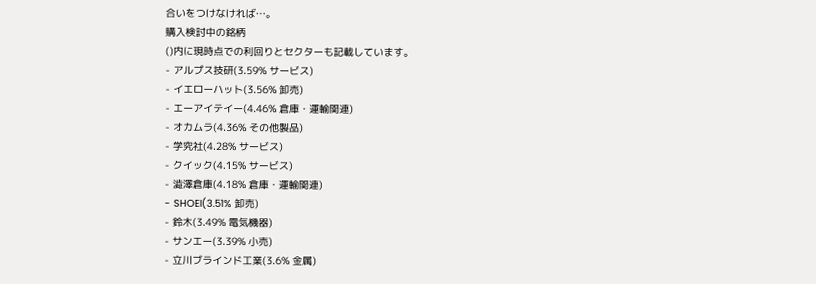合いをつけなければ…。
購入検討中の銘柄
()内に現時点での利回りとセクターも記載しています。
- アルプス技研(3.59% サービス)
- イエローハット(3.56% 卸売)
- エーアイテイー(4.46% 倉庫・運輸関連)
- オカムラ(4.36% その他製品)
- 学究社(4.28% サービス)
- クイック(4.15% サービス)
- 澁澤倉庫(4.18% 倉庫・運輸関連)
- SHOEI(3.51% 卸売)
- 鈴木(3.49% 電気機器)
- サンエー(3.39% 小売)
- 立川ブラインド工業(3.6% 金属)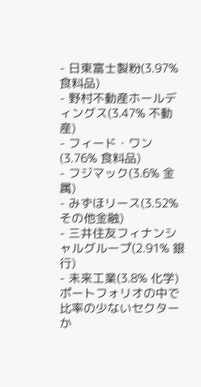- 日東富士製粉(3.97% 食料品)
- 野村不動産ホールディングス(3.47% 不動産)
- フィード・ワン(3.76% 食料品)
- フジマック(3.6% 金属)
- みずほリース(3.52% その他金融)
- 三井住友フィナンシャルグループ(2.91% 銀行)
- 未来工業(3.8% 化学)
ポートフォリオの中で比率の少ないセクターか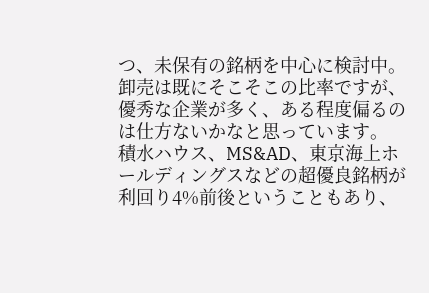つ、未保有の銘柄を中心に検討中。
卸売は既にそこそこの比率ですが、優秀な企業が多く、ある程度偏るのは仕方ないかなと思っています。
積水ハウス、MS&AD、東京海上ホールディングスなどの超優良銘柄が利回り4%前後ということもあり、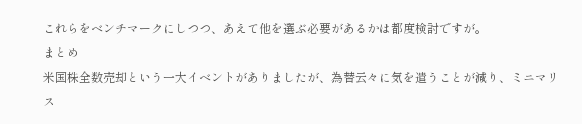これらをベンチマークにしつつ、あえて他を選ぶ必要があるかは都度検討ですが。
まとめ
米国株全数売却という一大イベントがありましたが、為替云々に気を遣うことが減り、ミニマリス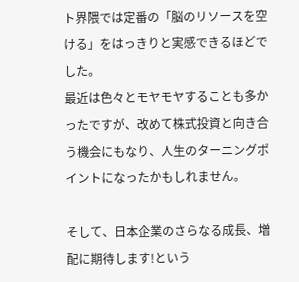ト界隈では定番の「脳のリソースを空ける」をはっきりと実感できるほどでした。
最近は色々とモヤモヤすることも多かったですが、改めて株式投資と向き合う機会にもなり、人生のターニングポイントになったかもしれません。

そして、日本企業のさらなる成長、増配に期待します!という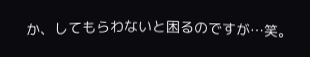か、してもらわないと困るのですが…笑。